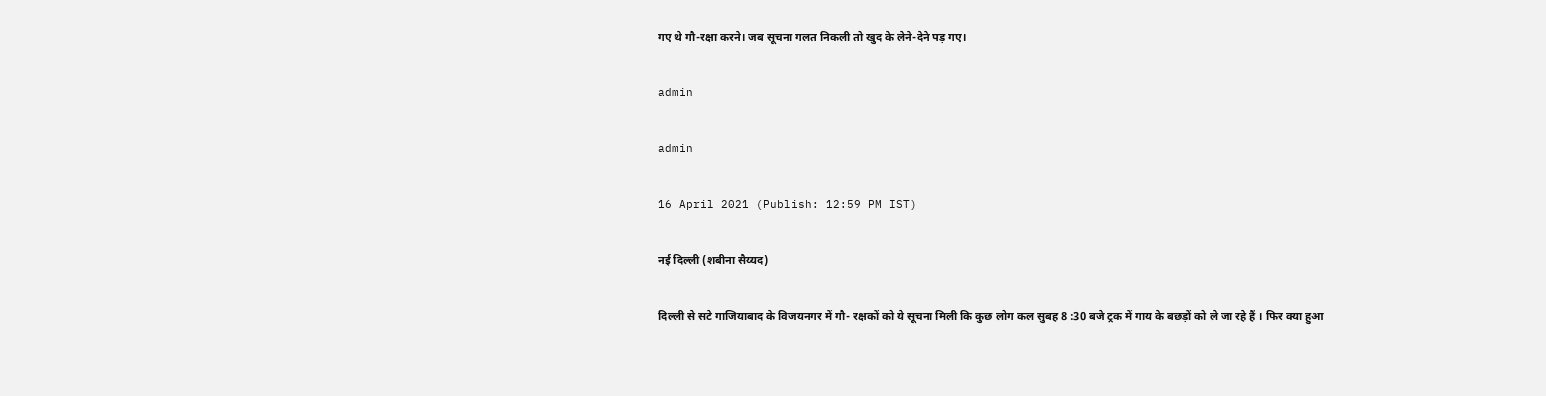गए थे गौ-रक्षा करने। जब सूचना गलत निकली तो खुद के लेने-देने पड़ गए।

admin

admin

16 April 2021 (Publish: 12:59 PM IST)

नई दिल्ली (शबीना सैय्यद)

दिल्ली से सटे गाजियाबाद के विजयनगर में गौ- रक्षकों को ये सूचना मिली कि कुछ लोग कल सुबह 8 :30 बजे ट्रक में गाय के बछड़ों को ले जा रहे हैं । फिर क्या हुआ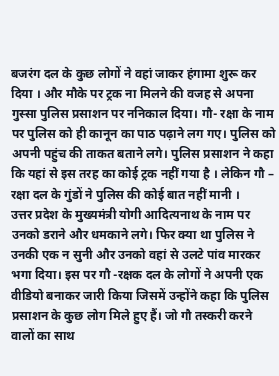बजरंग दल के कुछ लोगों ने वहां जाकर हंगामा शुरू कर दिया । और मौके पर ट्रक ना मिलने की वजह से अपना गुस्सा पुलिस प्रसाशन पर ननिकाल दिया। गौ- रक्षा के नाम पर पुलिस को ही कानून का पाठ पढ़ाने लग गए। पुलिस को अपनी पहुंच की ताकत बताने लगे। पुलिस प्रसाशन ने कहा कि यहां से इस तरह का कोई ट्रक नहीं गया है । लेकिन गौ – रक्षा दल के गुंडों ने पुलिस की कोई बात नहीं मानी ।
उत्तर प्रदेश के मुख्यमंत्री योगी आदित्यनाथ के नाम पर उनको डराने और धमकाने लगे। फिर क्या था पुलिस ने उनकी एक न सुनी और उनको वहां से उलटे पांव मारकर भगा दिया। इस पर गौ -रक्षक दल के लोगों ने अपनी एक वीडियो बनाकर जारी किया जिसमें उन्होंने कहा कि पुलिस प्रसाशन के कुछ लोग मिले हुए हैं। जो गौ तस्करी करने वालों का साथ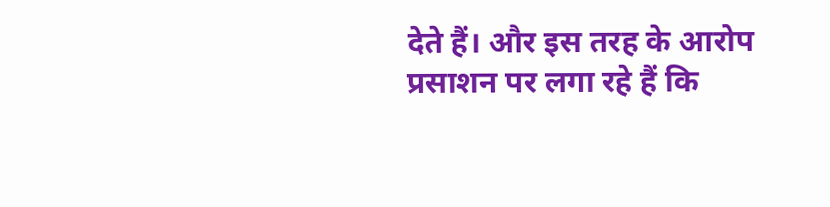देते हैं। और इस तरह के आरोप प्रसाशन पर लगा रहे हैं कि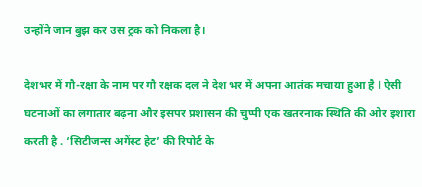उन्होंने जान बुझ कर उस ट्रक को निकला है।

देशभर में गौ-रक्षा के नाम पर गौ रक्षक दल ने देश भर में अपना आतंक मचाया हुआ है I ऐसी घटनाओं का लगातार बढ़ना और इसपर प्रशासन की चुप्पी एक खतरनाक स्थिति की ओर इशारा करती है . ‘सिटीजन्स अगेंस्ट हेट’ की रिपोर्ट के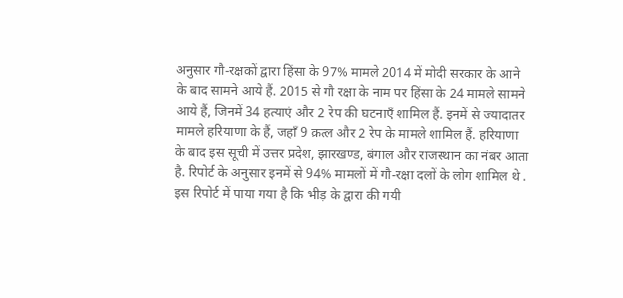अनुसार गौ-रक्षकों द्वारा हिंसा के 97% मामले 2014 में मोदी सरकार के आने के बाद सामने आये हैं. 2015 से गौ रक्षा के नाम पर हिंसा के 24 मामले सामने आये हैं, जिनमें 34 हत्याएं और 2 रेप की घटनाएँ शामिल हैं. इनमें से ज्यादातर मामले हरियाणा के हैं, जहाँ 9 क़त्ल और 2 रेप के मामले शामिल हैं. हरियाणा के बाद इस सूची में उत्तर प्रदेश, झारखण्ड, बंगाल और राजस्थान का नंबर आता है. रिपोर्ट के अनुसार इनमें से 94% मामलों में गौ-रक्षा दलों के लोग शामिल थे . इस रिपोर्ट में पाया गया है कि भीड़ के द्वारा की गयी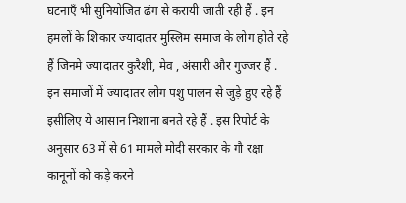घटनाएँ भी सुनियोजित ढंग से करायी जाती रही हैं . इन हमलों के शिकार ज्यादातर मुस्लिम समाज के लोग होते रहे हैं जिनमे ज्यादातर कुरैशी, मेव , अंसारी और गुज्जर हैं . इन समाजों में ज्यादातर लोग पशु पालन से जुड़े हुए रहे हैं इसीलिए ये आसान निशाना बनते रहे हैं . इस रिपोर्ट के अनुसार 63 में से 61 मामले मोदी सरकार के गौ रक्षा कानूनों को कड़े करने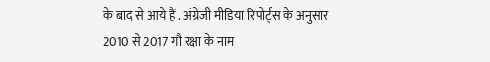के बाद से आये हैं . अंग्रेजी मीडिया रिपोर्ट्स के अनुसार 2010 से 2017 गौ रक्षा के नाम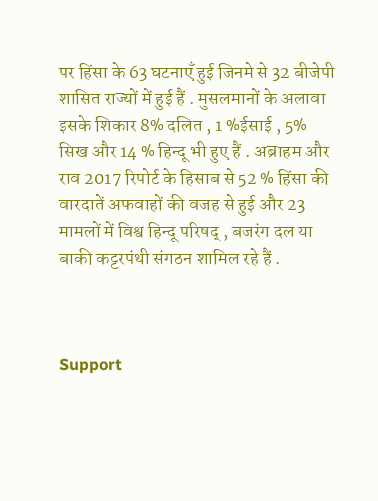पर हिंसा के 63 घटनाएँ हुई जिनमे से 32 बीजेपी शासित राज्यों में हुई हैं . मुसलमानों के अलावा इसके शिकार 8% दलित , 1 %ईसाई , 5% सिख और 14 % हिन्दू भी हुए हैं . अब्राहम और राव 2017 रिपोर्ट के हिसाब से 52 % हिंसा की वारदातें अफवाहों की वजह से हुई और 23 मामलों में विश्व हिन्दू परिषद् , बजरंग दल या बाकी कट्टरपंथी संगठन शामिल रहे हैं .



Support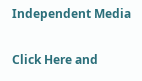Independent Media

Click Here and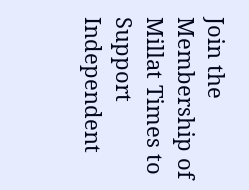Join the Membership of Millat Times to Support Independent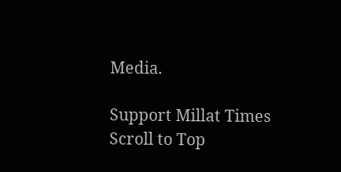Media.

Support Millat Times
Scroll to Top